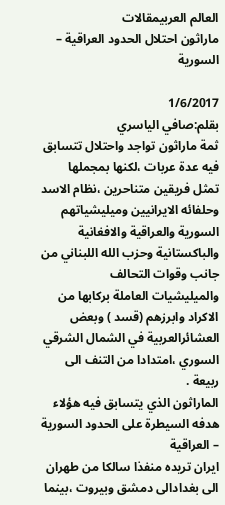العالم العربيمقالات
ماراثون احتلال الحدود العراقية – السورية

1/6/2017
بقلم:صافي الياسري
ثمة ماراثون تواجد واحتلال تتسابق فيه عدة عربات ،لکنها بمجملها تمثل فريقين متناحرين ،نظام الاسد وحلفائه الايرانيين وميليشياتهم السورية والعراقية والافغانية والباکستانية وحزب الله اللبناني من جانب وقوات التحالف والميليشيات العاملة برکابها من الاکراد وابرزهم (قسد ) وبعض العشائرالعربية في الشمال الشرقي السوري ،امتدادا من التنف الی ربيعة .
الماراثون الذي يتسابق فيه هؤلاء هدفه السيطرة علی الحدود السورية – العراقية
ايران تريده منفذا سالکا من طهران الی بغدادالی دمشق وبيروت ،بينما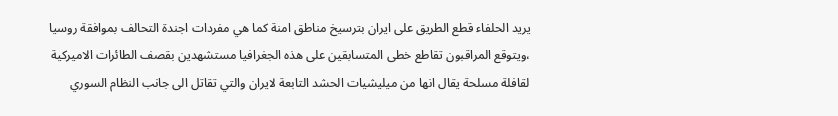يريد الحلفاء قطع الطريق علی ايران بترسيخ مناطق امنة کما هي مفردات اجندة التحالف بموافقة روسيا ،ويتوقع المراقبون تقاطع خطی المتسابقين علی هذه الجغرافيا مستشهدين بقصف الطائرات الاميرکية لقافلة مسلحة يقال انها من ميليشيات الحشد التابعة لايران والتي تقاتل الی جانب النظام السوري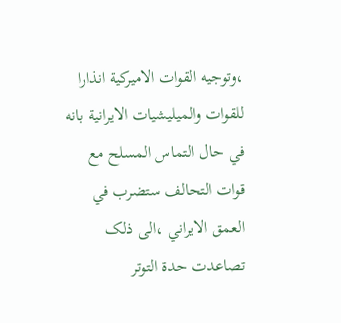،وتوجيه القوات الاميرکية انذارا للقوات والميليشيات الايرانية بانه في حال التماس المسلح مع قوات التحالف ستضرب في العمق الايراني ،الی ذلک تصاعدت حدة التوتر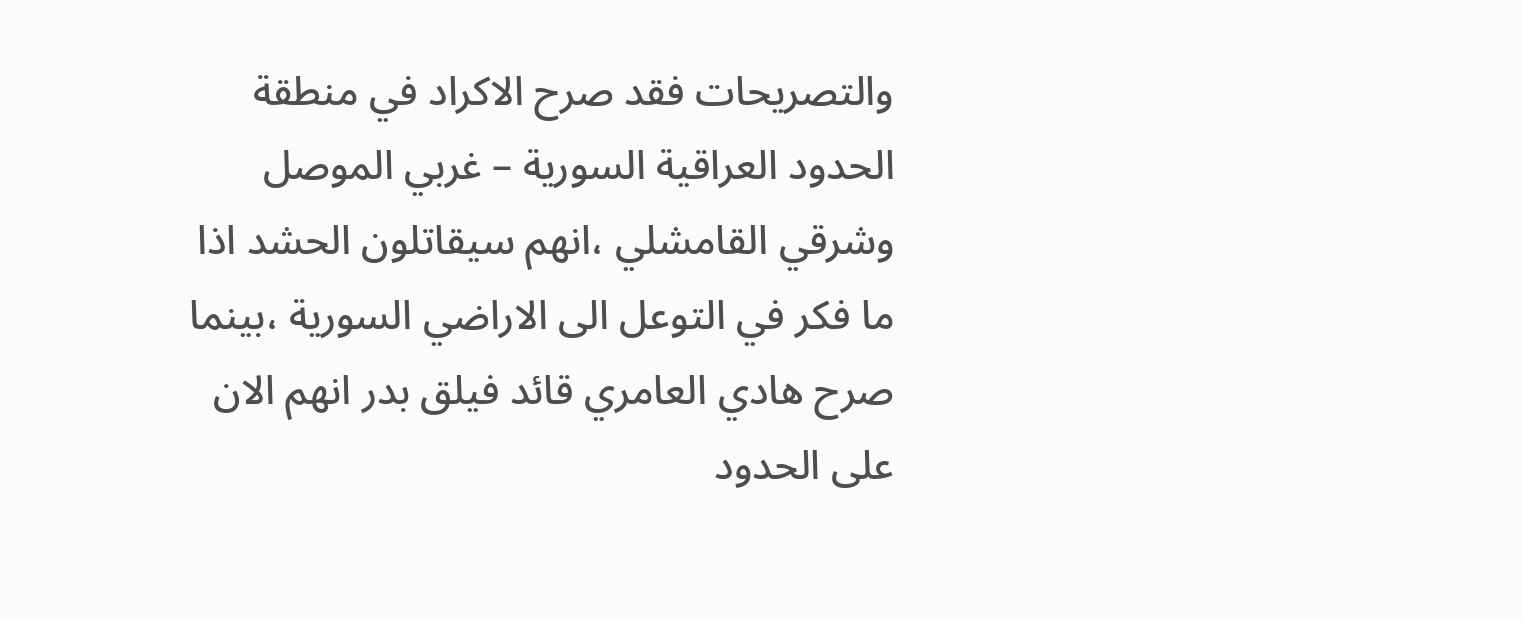والتصريحات فقد صرح الاکراد في منطقة الحدود العراقية السورية – غربي الموصل وشرقي القامشلي ،انهم سيقاتلون الحشد اذا ما فکر في التوعل الی الاراضي السورية ،بينما صرح هادي العامري قائد فيلق بدر انهم الان علی الحدود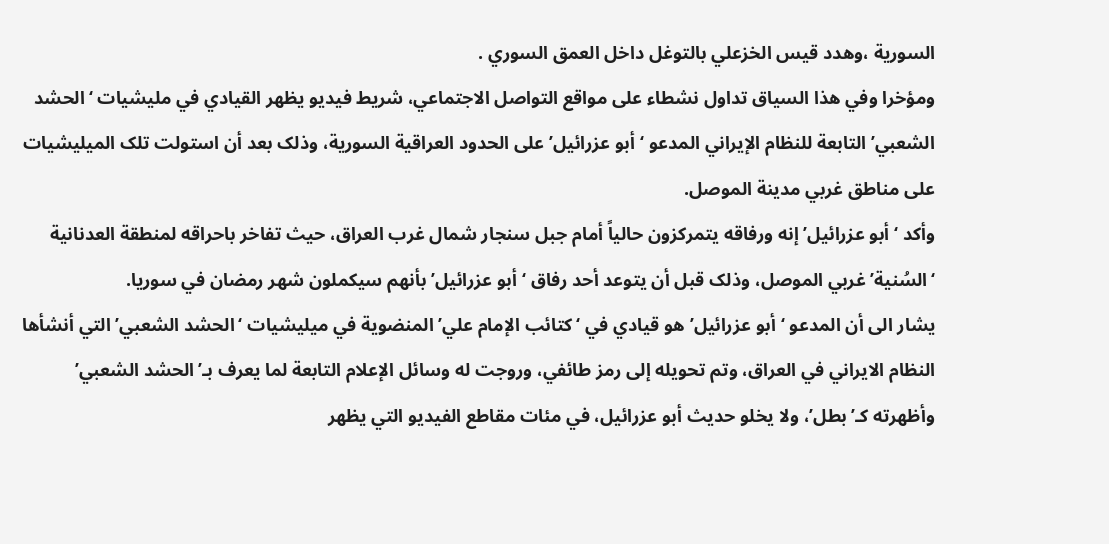السورية ،وهدد قيس الخزعلي بالتوغل داخل العمق السوري .
ومؤخرا وفي هذا السياق تداول نشطاء علی مواقع التواصل الاجتماعي، شريط فيديو يظهر القيادي في مليشيات ‘الحشد الشعبي’ التابعة للنظام الإيراني المدعو ‘أبو عزرائيل’ علی الحدود العراقية السورية، وذلک بعد أن استولت تلک الميليشيات علی مناطق غربي مدينة الموصل.
وأکد ‘أبو عزرائيل’ إنه ورفاقه يتمرکزون حالياً أمام جبل سنجار شمال غرب العراق، حيث تفاخر باحراقه لمنطقة العدنانية ‘السُنية’ غربي الموصل، وذلک قبل أن يتوعد أحد رفاق ‘أبو عزرائيل’ بأنهم سيکملون شهر رمضان في سوريا.
يشار الی أن المدعو ‘أبو عزرائيل’ هو قيادي في ‘کتائب الإمام علي’ المنضوية في ميليشيات ‘الحشد الشعبي’ التي أنشأها النظام الايراني في العراق، وتم تحويله إلی رمز طائفي، وروجت له وسائل الإعلام التابعة لما يعرف بـ’الحشد الشعبي’ وأظهرته کـ’بطل’، ولا يخلو حديث أبو عزرائيل، في مئات مقاطع الفيديو التي يظهر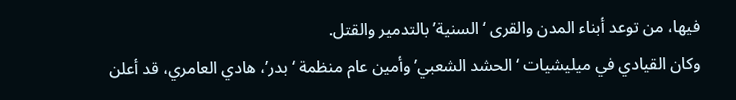فيها، من توعد أبناء المدن والقری ‘السنية’ بالتدمير والقتل.
وکان القيادي في ميليشيات ‘الحشد الشعبي’ وأمين عام منظمة ‘بدر’، هادي العامري، قد أعلن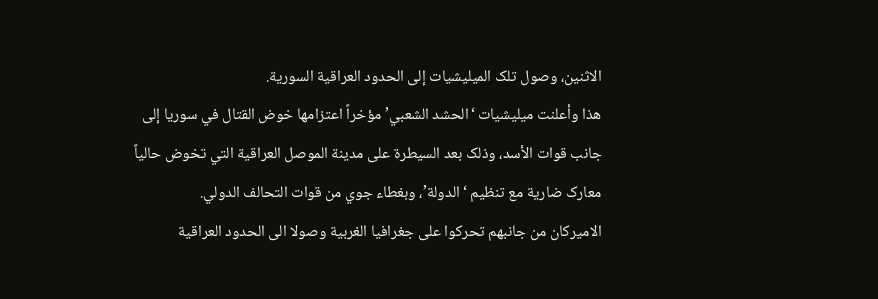الاثنين، وصول تلک الميليشيات إلی الحدود العراقية السورية.
هذا وأعلنت ميليشيات ‘الحشد الشعبي’ مؤخراً اعتزامها خوض القتال في سوريا إلی جانب قوات الأسد، وذلک بعد السيطرة علی مدينة الموصل العراقية التي تخوض حالياً معارک ضارية مع تنظيم ‘الدولة’، وبغطاء جوي من قوات التحالف الدولي.
الاميرکان من جانبهم تحرکوا علی جغرافيا الغربية وصولا الی الحدود العراقية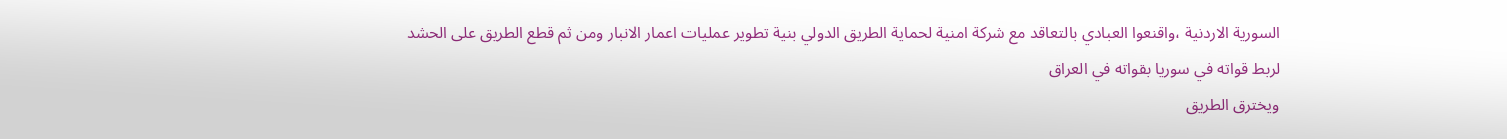السورية الاردنية ،واقنعوا العبادي بالتعاقد مع شرکة امنية لحماية الطريق الدولي بنية تطوير عمليات اعمار الانبار ومن ثم قطع الطريق علی الحشد لربط قواته في سوريا بقواته في العراق
ويخترق الطريق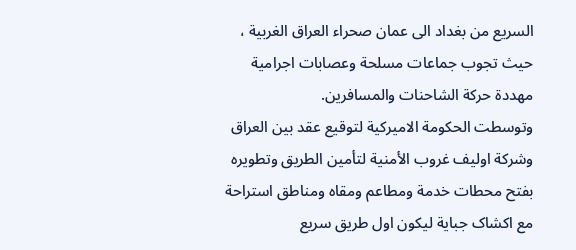السريع من بغداد الی عمان صحراء العراق الغربية ، حيث تجوب جماعات مسلحة وعصابات اجرامية مهددة حرکة الشاحنات والمسافرين.
وتوسطت الحکومة الاميرکية لتوقيع عقد بين العراق وشرکة اوليف غروب الأمنية لتأمين الطريق وتطويره بفتح محطات خدمة ومطاعم ومقاه ومناطق استراحة مع اکشاک جباية ليکون اول طريق سريع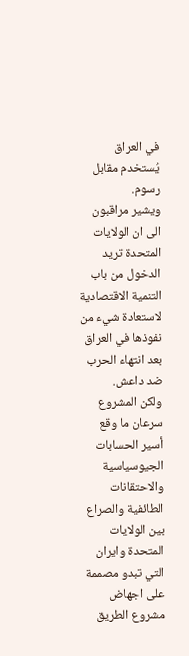في العراق يُستخدم مقابل رسوم.
ويشير مراقبون الی ان الولايات المتحدة تريد الدخول من باب التنمية الاقتصادية لاستعادة شيء من نفوذها في العراق بعد انتهاء الحرب ضد داعش.
ولکن المشروع سرعان ما وقع أسير الحسابات الجيوسياسية والاحتقانات الطائفية والصراع بين الولايات المتحدة وايران التي تبدو مصممة علی اجهاض مشروع الطريق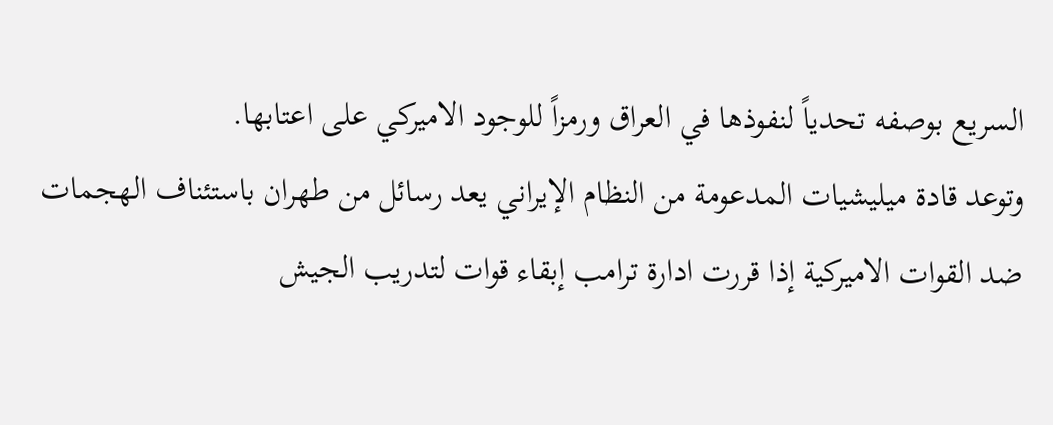السريع بوصفه تحدياً لنفوذها في العراق ورمزاً للوجود الاميرکي علی اعتابها.
وتوعد قادة ميليشيات المدعومة من النظام الإيراني يعد رسائل من طهران باستئناف الهجمات ضد القوات الاميرکية إذا قررت ادارة ترامب إبقاء قوات لتدريب الجيش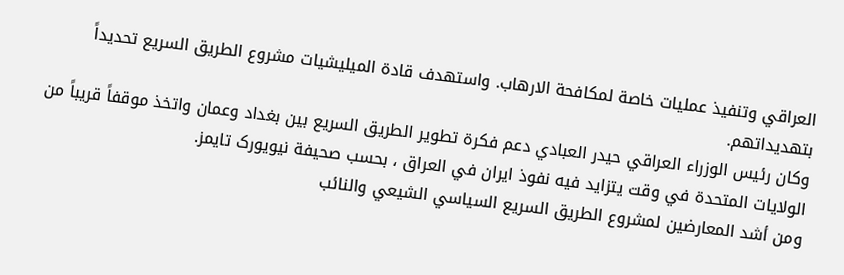العراقي وتنفيذ عمليات خاصة لمکافحة الارهاب. واستهدف قادة الميليشيات مشروع الطريق السريع تحديداً بتهديداتهم.
وکان رئيس الوزراء العراقي حيدر العبادي دعم فکرة تطوير الطريق السريع بين بغداد وعمان واتخذ موقفاً قريباً من الولايات المتحدة في وقت يتزايد فيه نفوذ ايران في العراق ، بحسب صحيفة نيويورک تايمز.
ومن أشد المعارضين لمشروع الطريق السريع السياسي الشيعي والنائب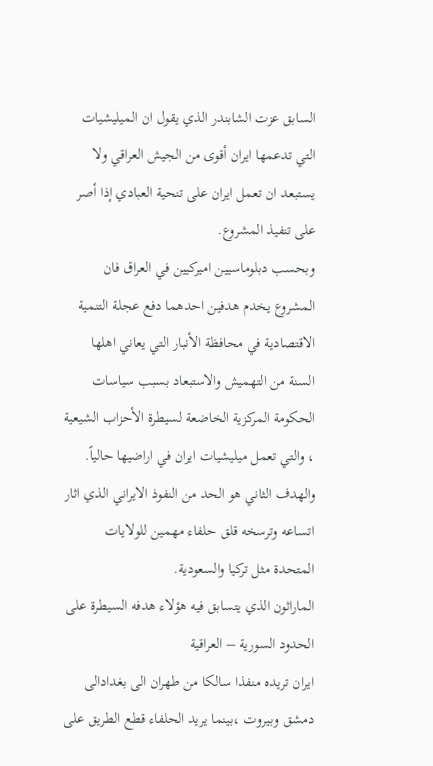السابق عزت الشابندر الذي يقول ان الميليشيات التي تدعمها ايران أقوی من الجيش العراقي ولا يستبعد ان تعمل ايران علی تنحية العبادي إذا أصر علی تنفيذ المشروع.
وبحسب دبلوماسيين اميرکيين في العراق فان المشروع يخدم هدفين احدهما دفع عجلة التنمية الاقتصادية في محافظة الأنبار التي يعاني اهلها السنة من التهميش والاستبعاد بسبب سياسات الحکومة المرکزية الخاضعة لسيطرة الأحزاب الشيعية ، والتي تعمل ميليشيات ايران في اراضيها حالياً. والهدف الثاني هو الحد من النفوذ الايراني الذي اثار اتساعه وترسخه قلق حلفاء مهمين للولايات المتحدة مثل ترکيا والسعودية.
الماراثون الذي يتسابق فيه هؤلاء هدفه السيطرة علی الحدود السورية – العراقية
ايران تريده منفذا سالکا من طهران الی بغدادالی دمشق وبيروت ،بينما يريد الحلفاء قطع الطريق علی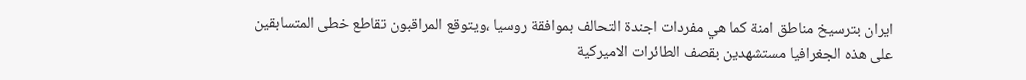ايران بترسيخ مناطق امنة کما هي مفردات اجندة التحالف بموافقة روسيا ،ويتوقع المراقبون تقاطع خطی المتسابقين علی هذه الجغرافيا مستشهدين بقصف الطائرات الاميرکية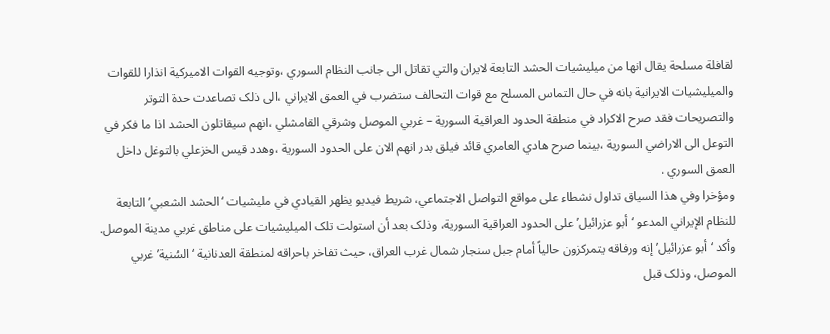لقافلة مسلحة يقال انها من ميليشيات الحشد التابعة لايران والتي تقاتل الی جانب النظام السوري ،وتوجيه القوات الاميرکية انذارا للقوات والميليشيات الايرانية بانه في حال التماس المسلح مع قوات التحالف ستضرب في العمق الايراني ،الی ذلک تصاعدت حدة التوتر والتصريحات فقد صرح الاکراد في منطقة الحدود العراقية السورية – غربي الموصل وشرقي القامشلي ،انهم سيقاتلون الحشد اذا ما فکر في التوعل الی الاراضي السورية ،بينما صرح هادي العامري قائد فيلق بدر انهم الان علی الحدود السورية ،وهدد قيس الخزعلي بالتوغل داخل العمق السوري .
ومؤخرا وفي هذا السياق تداول نشطاء علی مواقع التواصل الاجتماعي، شريط فيديو يظهر القيادي في مليشيات ‘الحشد الشعبي’ التابعة للنظام الإيراني المدعو ‘أبو عزرائيل’ علی الحدود العراقية السورية، وذلک بعد أن استولت تلک الميليشيات علی مناطق غربي مدينة الموصل.
وأکد ‘أبو عزرائيل’ إنه ورفاقه يتمرکزون حالياً أمام جبل سنجار شمال غرب العراق، حيث تفاخر باحراقه لمنطقة العدنانية ‘السُنية’ غربي الموصل، وذلک قبل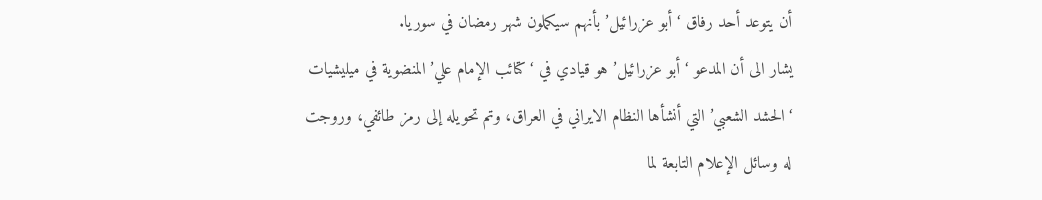أن يتوعد أحد رفاق ‘أبو عزرائيل’ بأنهم سيکملون شهر رمضان في سوريا.
يشار الی أن المدعو ‘أبو عزرائيل’ هو قيادي في ‘کتائب الإمام علي’ المنضوية في ميليشيات ‘الحشد الشعبي’ التي أنشأها النظام الايراني في العراق، وتم تحويله إلی رمز طائفي، وروجت له وسائل الإعلام التابعة لما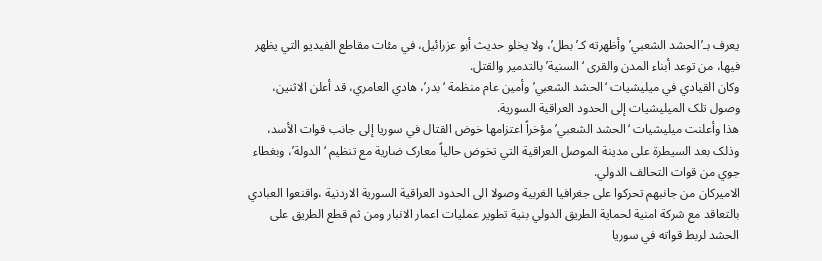يعرف بـ’الحشد الشعبي’ وأظهرته کـ’بطل’، ولا يخلو حديث أبو عزرائيل، في مئات مقاطع الفيديو التي يظهر فيها، من توعد أبناء المدن والقری ‘السنية’ بالتدمير والقتل.
وکان القيادي في ميليشيات ‘الحشد الشعبي’ وأمين عام منظمة ‘بدر’، هادي العامري، قد أعلن الاثنين، وصول تلک الميليشيات إلی الحدود العراقية السورية.
هذا وأعلنت ميليشيات ‘الحشد الشعبي’ مؤخراً اعتزامها خوض القتال في سوريا إلی جانب قوات الأسد، وذلک بعد السيطرة علی مدينة الموصل العراقية التي تخوض حالياً معارک ضارية مع تنظيم ‘الدولة’، وبغطاء جوي من قوات التحالف الدولي.
الاميرکان من جانبهم تحرکوا علی جغرافيا الغربية وصولا الی الحدود العراقية السورية الاردنية ،واقنعوا العبادي بالتعاقد مع شرکة امنية لحماية الطريق الدولي بنية تطوير عمليات اعمار الانبار ومن ثم قطع الطريق علی الحشد لربط قواته في سوريا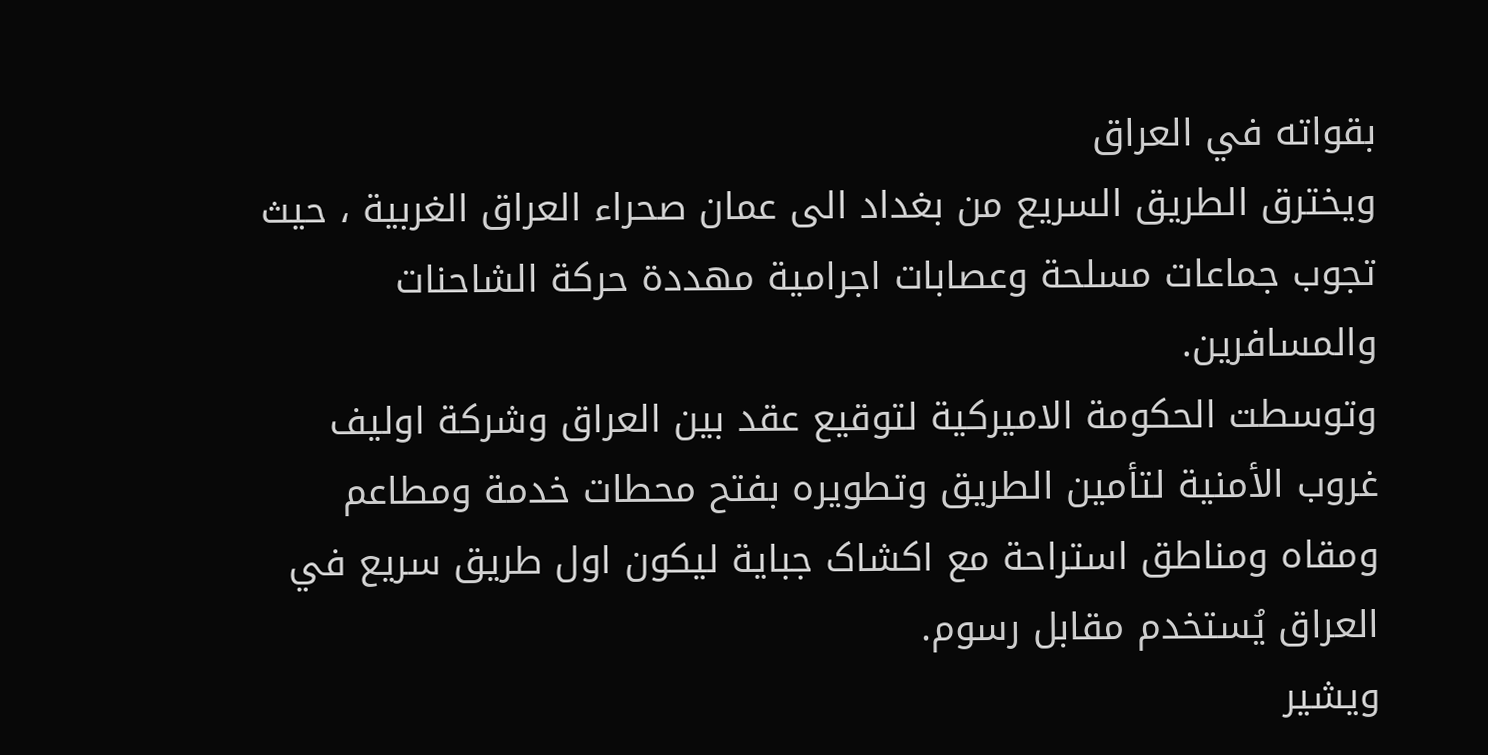بقواته في العراق
ويخترق الطريق السريع من بغداد الی عمان صحراء العراق الغربية ، حيث تجوب جماعات مسلحة وعصابات اجرامية مهددة حرکة الشاحنات والمسافرين.
وتوسطت الحکومة الاميرکية لتوقيع عقد بين العراق وشرکة اوليف غروب الأمنية لتأمين الطريق وتطويره بفتح محطات خدمة ومطاعم ومقاه ومناطق استراحة مع اکشاک جباية ليکون اول طريق سريع في العراق يُستخدم مقابل رسوم.
ويشير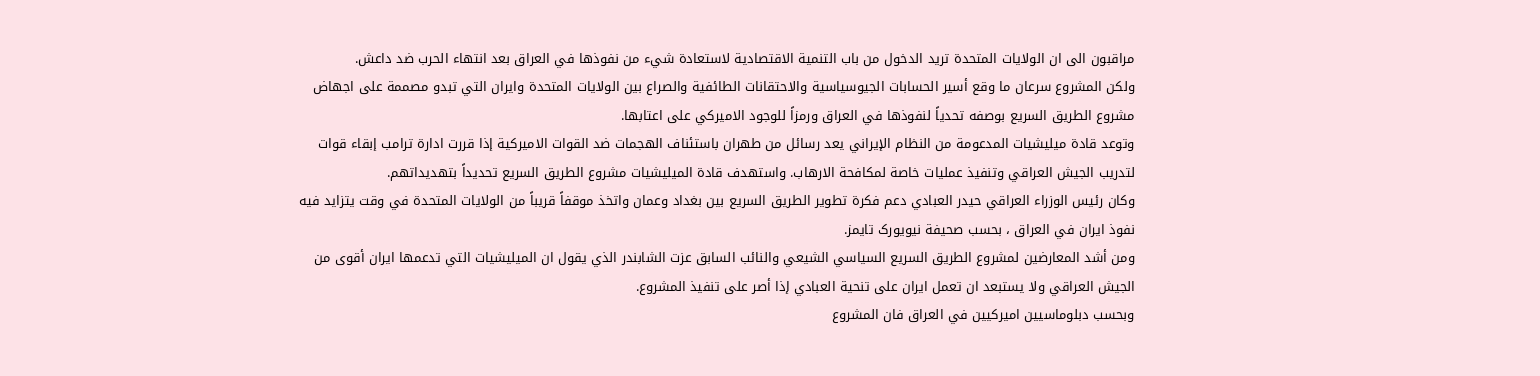مراقبون الی ان الولايات المتحدة تريد الدخول من باب التنمية الاقتصادية لاستعادة شيء من نفوذها في العراق بعد انتهاء الحرب ضد داعش.
ولکن المشروع سرعان ما وقع أسير الحسابات الجيوسياسية والاحتقانات الطائفية والصراع بين الولايات المتحدة وايران التي تبدو مصممة علی اجهاض مشروع الطريق السريع بوصفه تحدياً لنفوذها في العراق ورمزاً للوجود الاميرکي علی اعتابها.
وتوعد قادة ميليشيات المدعومة من النظام الإيراني يعد رسائل من طهران باستئناف الهجمات ضد القوات الاميرکية إذا قررت ادارة ترامب إبقاء قوات لتدريب الجيش العراقي وتنفيذ عمليات خاصة لمکافحة الارهاب. واستهدف قادة الميليشيات مشروع الطريق السريع تحديداً بتهديداتهم.
وکان رئيس الوزراء العراقي حيدر العبادي دعم فکرة تطوير الطريق السريع بين بغداد وعمان واتخذ موقفاً قريباً من الولايات المتحدة في وقت يتزايد فيه نفوذ ايران في العراق ، بحسب صحيفة نيويورک تايمز.
ومن أشد المعارضين لمشروع الطريق السريع السياسي الشيعي والنائب السابق عزت الشابندر الذي يقول ان الميليشيات التي تدعمها ايران أقوی من الجيش العراقي ولا يستبعد ان تعمل ايران علی تنحية العبادي إذا أصر علی تنفيذ المشروع.
وبحسب دبلوماسيين اميرکيين في العراق فان المشروع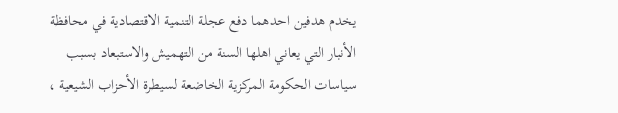يخدم هدفين احدهما دفع عجلة التنمية الاقتصادية في محافظة الأنبار التي يعاني اهلها السنة من التهميش والاستبعاد بسبب سياسات الحکومة المرکزية الخاضعة لسيطرة الأحزاب الشيعية ،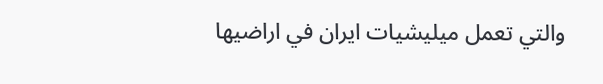والتي تعمل ميليشيات ايران في اراضيها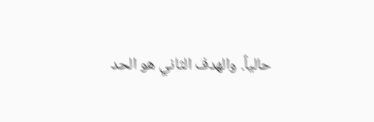حالياً. والهدف الثاني هو الحد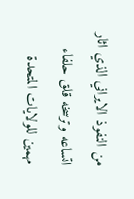من النفوذ الايراني الذي اثار اتساعه وترسخه قلق حلفاء مهمين للولايات المتحدة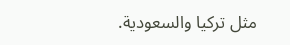مثل ترکيا والسعودية.